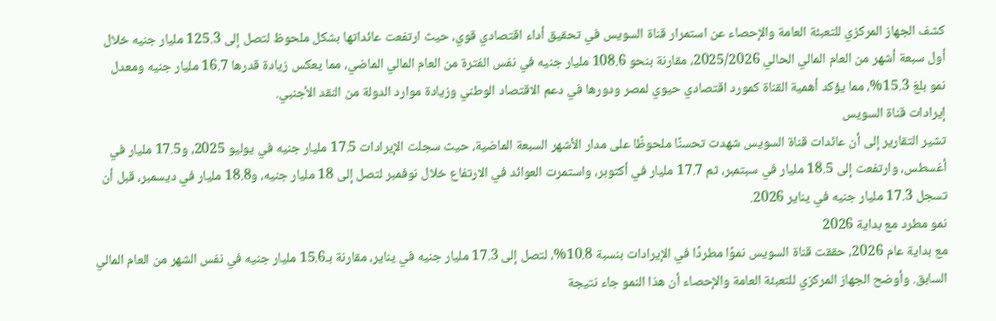كشف الجهاز المركزي للتعبئة العامة والإحصاء عن استمرار قناة السويس في تحقيق أداء اقتصادي قوي، حيث ارتفعت عائداتها بشكل ملحوظ لتصل إلى 125.3 مليار جنيه خلال أول سبعة أشهر من العام المالي الحالي 2025/2026، مقارنة بنحو 108.6 مليار جنيه في نفس الفترة من العام المالي الماضي، مما يعكس زيادة قدرها 16.7 مليار جنيه ومعدل نمو بلغ 15.3%، مما يؤكد أهمية القناة كمورد اقتصادي حيوي لمصر ودورها في دعم الاقتصاد الوطني وزيادة موارد الدولة من النقد الأجنبي.
إيرادات قناة السويس
تشير التقارير إلى أن عائدات قناة السويس شهدت تحسنًا ملحوظًا على مدار الأشهر السبعة الماضية، حيث سجلت الإيرادات 17.5 مليار جنيه في يوليو 2025، و17.5 مليار في أغسطس، وارتفعت إلى 18.5 مليار في سبتمبر، ثم 17.7 مليار في أكتوبر، واستمرت العوائد في الارتفاع خلال نوفمبر لتصل إلى 18 مليار جنيه، و18.8 مليار في ديسمبر، قبل أن تسجل 17.3 مليار جنيه في يناير 2026.
نمو مطرد مع بداية 2026
مع بداية عام 2026، حققت قناة السويس نموًا مطردًا في الإيرادات بنسبة 10.8%، لتصل إلى 17.3 مليار جنيه في يناير، مقارنة بـ15.6 مليار جنيه في نفس الشهر من العام المالي السابق. وأوضح الجهاز المركزي للتعبئة العامة والإحصاء أن هذا النمو جاء نتيجة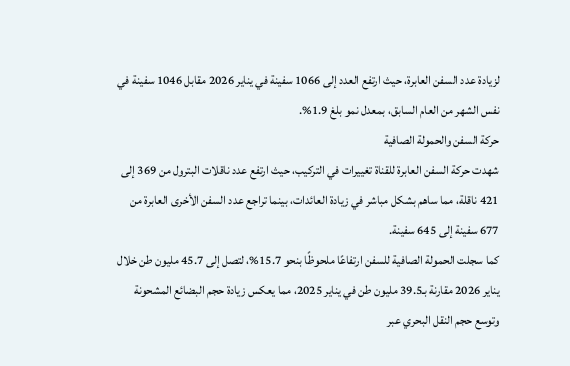لزيادة عدد السفن العابرة، حيث ارتفع العدد إلى 1066 سفينة في يناير 2026 مقابل 1046 سفينة في نفس الشهر من العام السابق، بمعدل نمو بلغ 1.9%.
حركة السفن والحمولة الصافية
شهدت حركة السفن العابرة للقناة تغييرات في التركيب، حيث ارتفع عدد ناقلات البترول من 369 إلى 421 ناقلة، مما ساهم بشكل مباشر في زيادة العائدات، بينما تراجع عدد السفن الأخرى العابرة من 677 سفينة إلى 645 سفينة.
كما سجلت الحمولة الصافية للسفن ارتفاعًا ملحوظًا بنحو 15.7%، لتصل إلى 45.7 مليون طن خلال يناير 2026 مقارنة بـ39.5 مليون طن في يناير 2025، مما يعكس زيادة حجم البضائع المشحونة وتوسع حجم النقل البحري عبر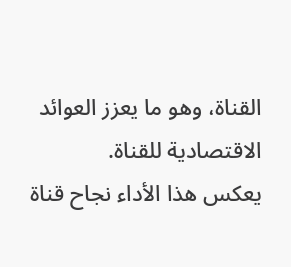القناة، وهو ما يعزز العوائد الاقتصادية للقناة.
يعكس هذا الأداء نجاح قناة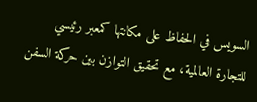السويس في الحفاظ على مكانتها كمعبر رئيسي للتجارة العالمية، مع تحقيق التوازن بين حركة السفن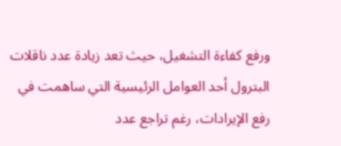ورفع كفاءة التشغيل، حيث تعد زيادة عدد ناقلات البترول أحد العوامل الرئيسية التي ساهمت في رفع الإيرادات، رغم تراجع عدد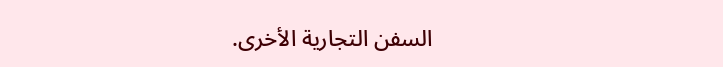السفن التجارية الأخرى.